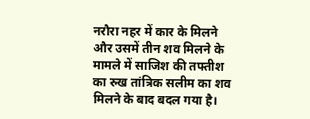नरौरा नहर में कार के मिलने और उसमें तीन शव मिलने के मामले में साजिश की तफ्तीश का रुख तांत्रिक सलीम का शव मिलने के बाद बदल गया है।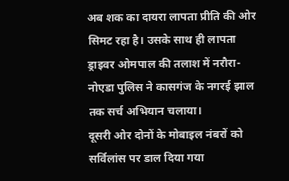अब शक का दायरा लापता प्रीति की ओर सिमट रहा है। उसके साथ ही लापता ड्राइवर ओमपाल की तलाश में नरौरा-नोएडा पुलिस ने कासगंज के नगरई झाल तक सर्च अभियान चलाया।
दूसरी ओर दोनों के मोबाइल नंबरों को सर्विलांस पर डाल दिया गया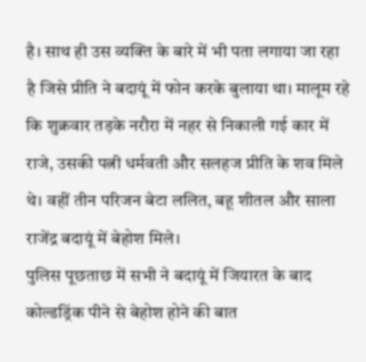है। साथ ही उस व्यक्ति के बारे में भी पता लगाया जा रहा है जिसे प्रीति ने बदायूं में फोन करके बुलाया था। मालूम रहे कि शुक्रवार तड़के नरौरा में नहर से निकाली गई कार में राजे, उसकी पत्नी धर्मवती और सलहज प्रीति के शव मिले थे। वहीं तीन परिजन बेटा ललित, बहू शीतल और साला राजेंद्र बदायूं में बेहोश मिले।
पुलिस पूछताछ में सभी ने बदायूं में जियारत के बाद कोल्डड्रिंक पीने से बेहोश होने की बात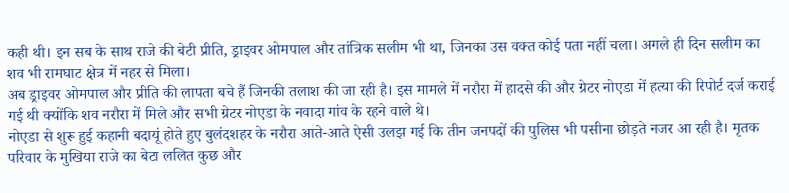कही थी। इन सब के साथ राजे की बेटी प्रीति, ड्राइवर ओमपाल और तांत्रिक सलीम भी था, जिनका उस वक्त कोई पता नहीं चला। अगले ही दिन सलीम का शव भी रामघाट क्षेत्र में नहर से मिला।
अब ड्राइवर ओमपाल और प्रीति की लापता बचे हैं जिनकी तलाश की जा रही है। इस मामले में नरौरा में हादसे की और ग्रेटर नोएडा में हत्या की रिपोर्ट दर्ज कराई गई थी क्योंकि शव नरौरा में मिले और सभी ग्रेटर नोएडा के नवादा गांव के रहने वाले थे।
नोएडा से शुरू हुई कहानी बदायूं होते हुए बुलंदशहर के नरौरा आते-आते ऐसी उलझ गई कि तीन जनपदों की पुलिस भी पसीना छोड़ते नजर आ रही है। मृतक परिवार के मुखिया राजे का बेटा ललित कुछ और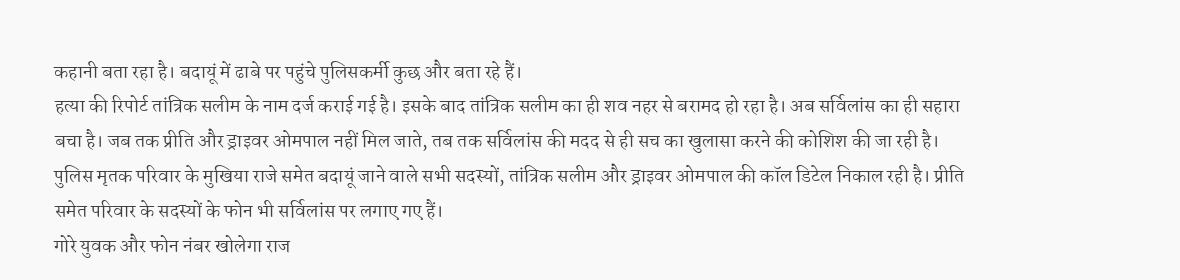कहानी बता रहा है। बदायूं में ढाबे पर पहुंचे पुलिसकर्मी कुछ और बता रहे हैं।
हत्या की रिपोर्ट तांत्रिक सलीम के नाम दर्ज कराई गई है। इसके बाद तांत्रिक सलीम का ही शव नहर से बरामद हो रहा है। अब सर्विलांस का ही सहारा बचा है। जब तक प्रीति और ड्राइवर ओमपाल नहीं मिल जाते, तब तक सर्विलांस की मदद से ही सच का खुलासा करने की कोशिश की जा रही है।
पुलिस मृतक परिवार के मुखिया राजे समेत बदायूं जाने वाले सभी सदस्यों, तांत्रिक सलीम और ड्राइवर ओमपाल की कॉल डिटेल निकाल रही है। प्रीति समेत परिवार के सदस्यों के फोन भी सर्विलांस पर लगाए गए हैं।
गोरे युवक और फोन नंबर खोलेगा राज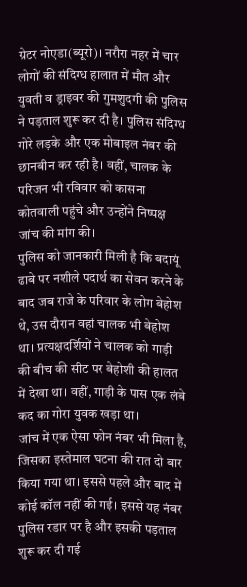ग्रेटर नोएडा(ब्यूरो)। नरौरा नहर में चार लोगों की संदिग्ध हालात में मौत और युवती व ड्राइवर की गुमशुदगी की पुलिस ने पड़ताल शुरू कर दी है। पुलिस संदिग्ध गोरे लड़के और एक मोबाइल नंबर की छानबीन कर रही है। वहीं, चालक के परिजन भी रविवार को कासना कोतवाली पहुंचे और उन्होंने निष्पक्ष जांच की मांग की।
पुलिस को जानकारी मिली है कि बदायूं ढाबे पर नशीले पदार्थ का सेवन करने के बाद जब राजे के परिवार के लोग बेहोश थे, उस दौरान वहां चालक भी बेहोश था। प्रत्यक्षदर्शियों ने चालक को गाड़ी की बीच की सीट पर बेहोशी की हालत में देखा था। वहीं, गाड़ी के पास एक लंबे कद का गोरा युवक खड़ा था।
जांच में एक ऐसा फोन नंबर भी मिला है, जिसका इस्तेमाल घटना की रात दो बार किया गया था। इससे पहले और बाद में कोई कॉल नहीं की गई। इससे यह नंबर पुलिस रडार पर है और इसकी पड़ताल शुरू कर दी गई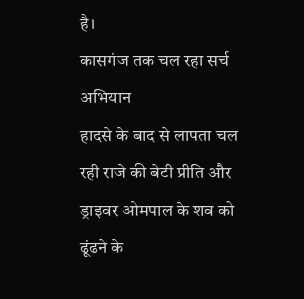है।
कासगंज तक चल रहा सर्च अभियान
हादसे के बाद से लापता चल रही राजे की बेटी प्रीति और ड्राइवर ओमपाल के शव को ढूंढने के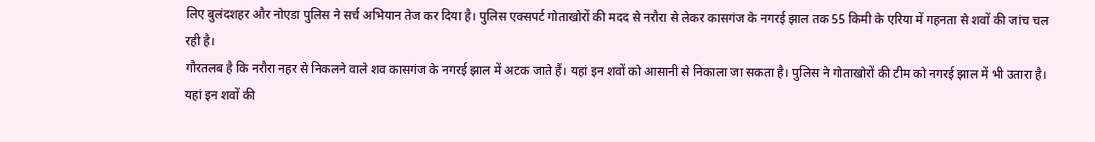लिए बुलंदशहर और नोएडा पुलिस ने सर्च अभियान तेज कर दिया है। पुलिस एक्सपर्ट गोताखोरों की मदद से नरौरा से लेकर कासगंज के नगरई झाल तक 55 किमी के एरिया में गहनता से शवों की जांच चल रही है।
गौरतलब है कि नरौरा नहर से निकलने वाले शव कासगंज के नगरई झाल में अटक जाते हैं। यहां इन शवों को आसानी से निकाला जा सकता है। पुलिस ने गोताखोरों की टीम को नगरई झाल में भी उतारा है। यहां इन शवों की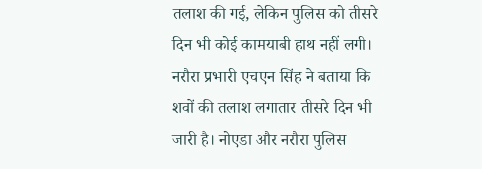तलाश की गई, लेकिन पुलिस को तीसरे दिन भी कोई कामयाबी हाथ नहीं लगी।
नरौरा प्रभारी एचएन सिंह ने बताया कि शवों की तलाश लगातार तीसरे दिन भी जारी है। नोएडा और नरौरा पुलिस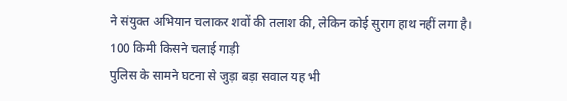ने संयुक्त अभियान चलाकर शवों की तलाश की, लेकिन कोई सुराग हाथ नहीं लगा है।
100 किमी किसने चलाई गाड़ी
पुलिस के सामने घटना से जुड़ा बड़ा सवाल यह भी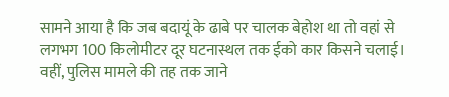सामने आया है कि जब बदायूं के ढाबे पर चालक बेहोश था तो वहां से लगभग 100 किलोमीटर दूर घटनास्थल तक ईको कार किसने चलाई। वहीं, पुलिस मामले की तह तक जाने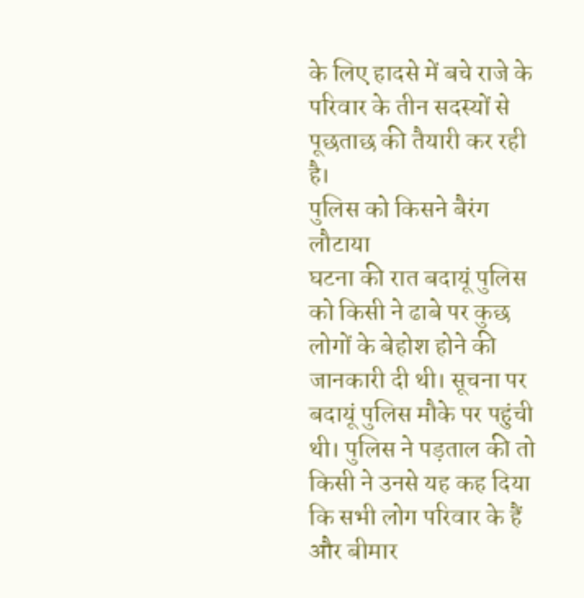के लिए हादसे में बचे राजे के परिवार के तीन सदस्यों से पूछताछ की तैयारी कर रही है।
पुलिस को किसने बैरंग लौटाया
घटना की रात बदायूं पुलिस को किसी ने ढाबे पर कुछ लोगों के बेहोश होने की जानकारी दी थी। सूचना पर बदायूं पुलिस मौके पर पहुंची थी। पुलिस ने पड़ताल की तो किसी ने उनसे यह कह दिया कि सभी लोग परिवार के हैं और बीमार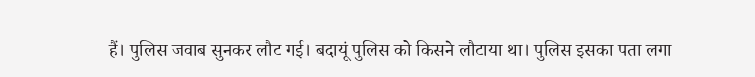हैं। पुलिस जवाब सुनकर लौट गई। बदायूं पुलिस को किसने लौटाया था। पुलिस इसका पता लगा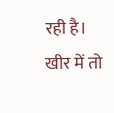रही है।
खीर में तो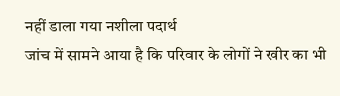नहीं डाला गया नशीला पदार्थ
जांच में सामने आया है कि परिवार के लोगों ने खीर का भी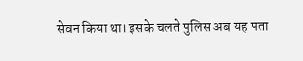सेवन किया था। इसके चलते पुलिस अब यह पता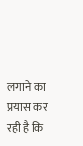लगाने का प्रयास कर रही है कि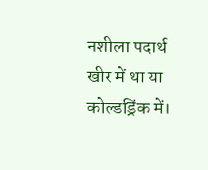नशीला पदार्थ खीर में था या कोल्डड्रिंक में।